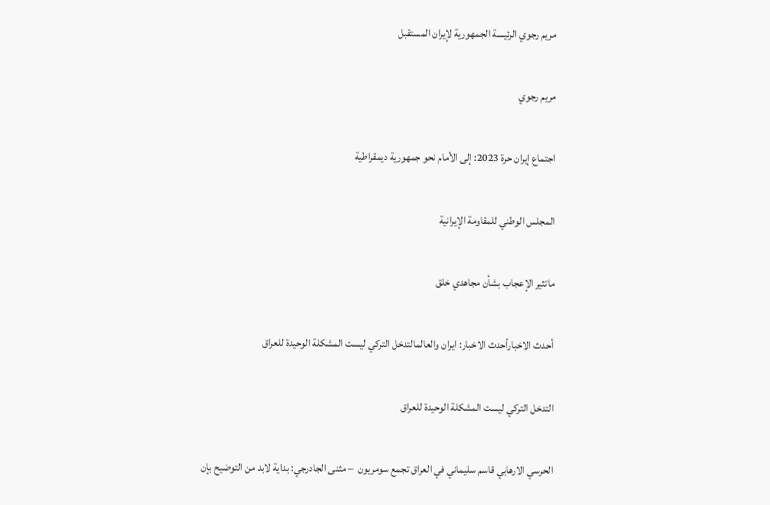مريم رجوي الرئيسة الجمهورية لإيران المستقبل

مريم رجوي

اجتماع إيران حرة 2023: إلى الأمام نحو جمهورية ديمقراطية

المجلس الوطني للمقاومة الإيرانية

ماتثير الإعجاب بشأن مجاهدي خلق

أحدث الاخبارأحدث الاخبار: ايران والعالمالتدخل الترکي ليست المشکلة الوحيدة للعراق

التدخل الترکي ليست المشکلة الوحيدة للعراق

الحرسي الارهابي قاسم سليماني في العراق تجمع سومريون  – مثنى الجادرجي: بداية لابد من التوضيح بإن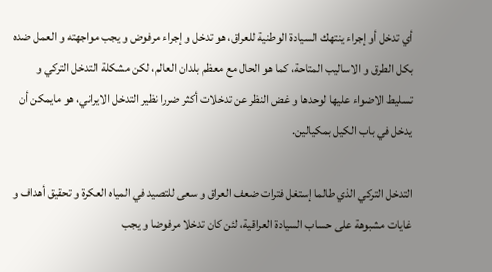أي تدخل أو إجراء ينتهك السيادة الوطنية للعراق، هو تدخل و إجراء مرفوض و يجب مواجهته و العمل ضده بکل الطرق و الاساليب المتاحة، کما هو الحال مع معظم بلدان العالم، لکن مشکلة التدخل الترکي و تسليط الاضواء عليها لوحدها و غض النظر عن تدخلات أکثر ضررا نظير التدخل الايراني، هو مايمکن أن يدخل في باب الکيل بمکيالين.

التدخل الترکي الذي طالما إستغل فترات ضعف العراق و سعى للتصيد في المياه العکرة و تحقيق أهداف و غايات مشبوهة على حساب السيادة العراقية، لئن کان تدخلا مرفوضا و يجب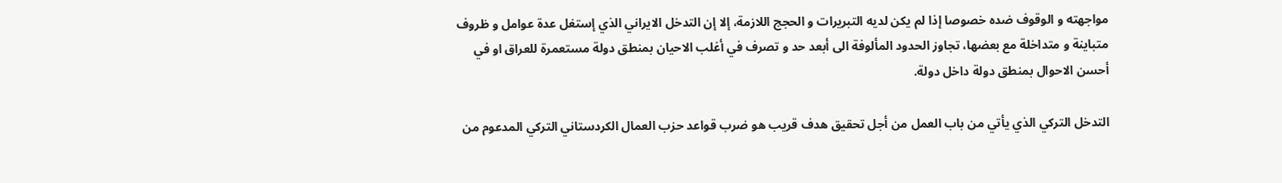مواجهته و الوقوف ضده خصوصا إذا لم يکن لديه التبريرات و الحجج اللازمة، إلا إن التدخل الايراني الذي إستغل عدة عوامل و ظروف متباينة و متداخلة مع بعضها، تجاوز الحدود المألوفة الى أبعد حد و تصرف في أغلب الاحيان بمنطق دولة مستعمرة للعراق او في أحسن الاحوال بمنطق دولة داخل دولة.

التدخل الترکي الذي يأتي من باب العمل من أجل تحقيق هدف قريب هو ضرب قواعد حزب العمال الکردستاني الترکي المدعوم من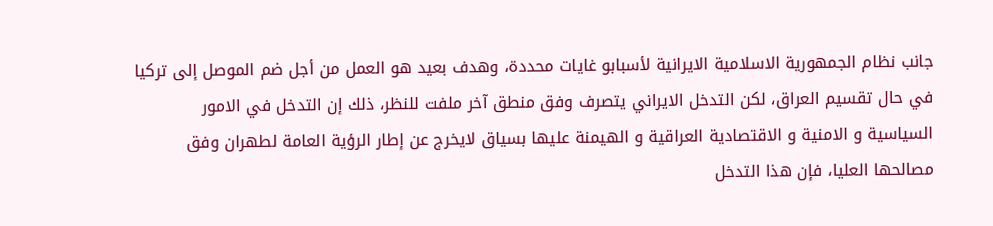جانب نظام الجمهورية الاسلامية الايرانية لأسبابو غايات محددة، وهدف بعيد هو العمل من أجل ضم الموصل إلى ترکيا في حال تقسيم العراق، لکن التدخل الايراني يتصرف وفق منطق آخر ملفت للنظر، ذلك إن التدخل في الامور السياسية و الامنية و الاقتصادية العراقية و الهيمنة عليها بسياق لايخرج عن إطار الرؤية العامة لطهران وفق مصالحها العليا، فإن هذا التدخل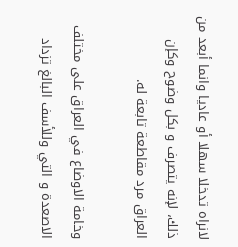لانراه تدخلا سهلا أو عاديا وانما أبعد من ذلك، لإنه يتصرف و بکل وضوح وکإن العراق مرد مقاطعة تابعة له.

وخامة الاوضاع في العراق على مختلف الاصعدة و التي وللأسف البالغ تزداد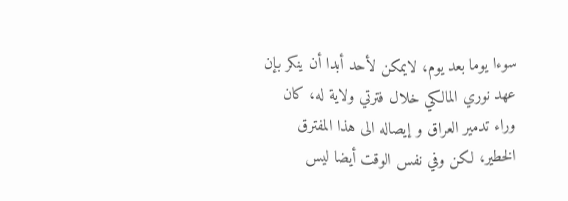سوءا يوما بعد يوم، لايمکن لأحد أبدا أن ينکر بإن عهد نوري المالکي خلال فترتي ولاية له، کان وراء تدمير العراق و إيصاله الى هذا المفترق الخطير، لکن وفي نفس الوقت أيضا ليس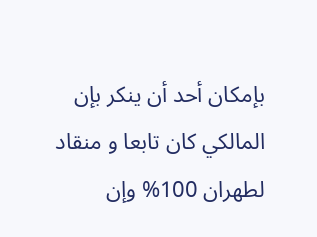بإمکان أحد أن ينکر بإن المالکي کان تابعا و منقاد لطهران 100% وإن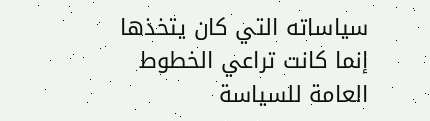سياساته التي کان يتخذها إنما کانت تراعي الخطوط العامة للسياسة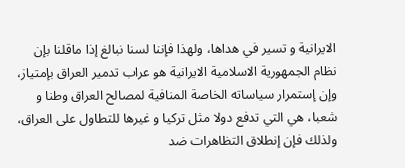الايرانية و تسير في هداها، ولهذا فإننا لسنا نبالغ إذا ماقلنا بإن نظام الجمهورية الاسلامية الايرانية هو عراب تدمير العراق بإمتياز، وإن إستمرار سياساته الخاصة المنافية لمصالح العراق وطنا و شعبا، هي التي تدفع دولا مثل ترکيا و غيرها للتطاول على العراق، ولذلك فإن إنطلاق التظاهرات ضد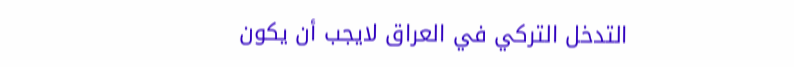التدخل الترکي في العراق لايجب أن يکون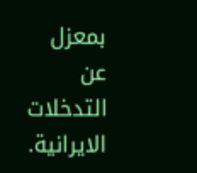بمعزل عن التدخلات الايرانية.